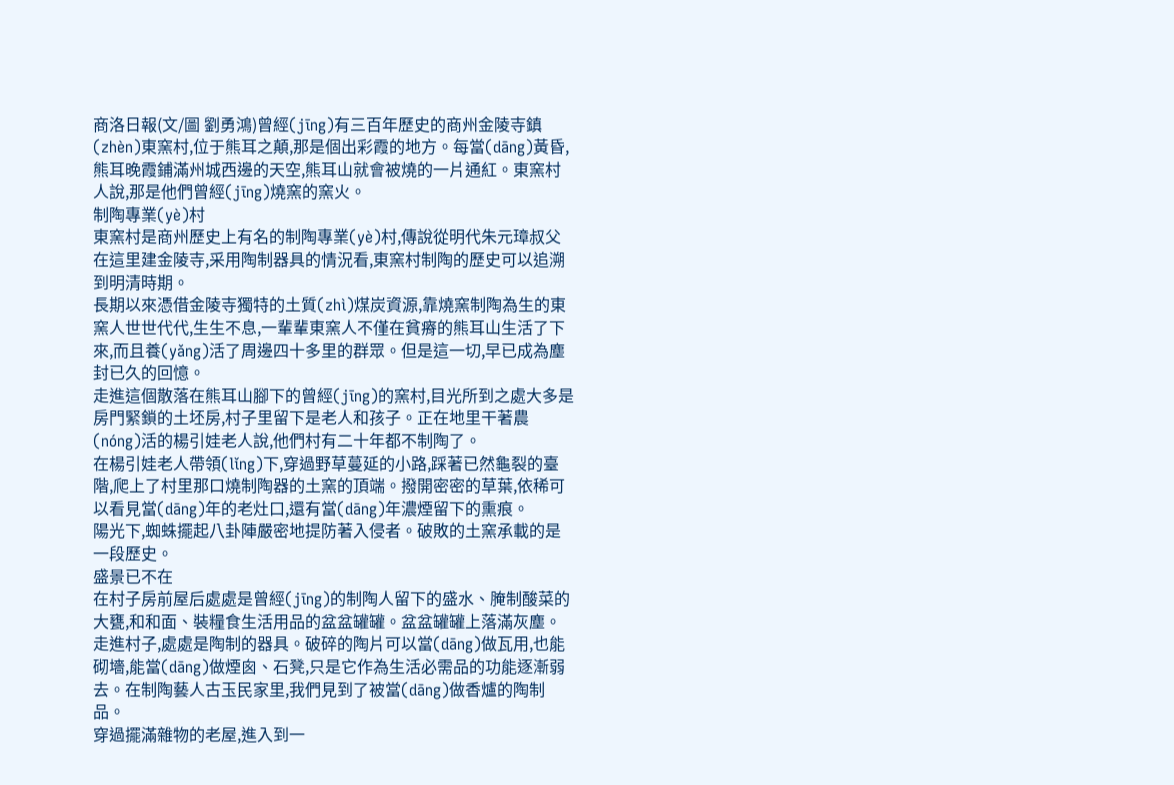商洛日報(文/圖 劉勇鴻)曾經(jīng)有三百年歷史的商州金陵寺鎮(zhèn)東窯村,位于熊耳之顛,那是個出彩霞的地方。每當(dāng)黃昏,熊耳晚霞鋪滿州城西邊的天空,熊耳山就會被燒的一片通紅。東窯村人說,那是他們曾經(jīng)燒窯的窯火。
制陶專業(yè)村
東窯村是商州歷史上有名的制陶專業(yè)村,傳說從明代朱元璋叔父在這里建金陵寺,采用陶制器具的情況看,東窯村制陶的歷史可以追溯到明清時期。
長期以來憑借金陵寺獨特的土質(zhì)煤炭資源,靠燒窯制陶為生的東窯人世世代代,生生不息,一輩輩東窯人不僅在貧瘠的熊耳山生活了下來,而且養(yǎng)活了周邊四十多里的群眾。但是這一切,早已成為塵封已久的回憶。
走進這個散落在熊耳山腳下的曾經(jīng)的窯村,目光所到之處大多是房門緊鎖的土坯房,村子里留下是老人和孩子。正在地里干著農(nóng)活的楊引娃老人說,他們村有二十年都不制陶了。
在楊引娃老人帶領(lǐng)下,穿過野草蔓延的小路,踩著已然龜裂的臺階,爬上了村里那口燒制陶器的土窯的頂端。撥開密密的草葉,依稀可以看見當(dāng)年的老灶口,還有當(dāng)年濃煙留下的熏痕。
陽光下,蜘蛛擺起八卦陣嚴密地提防著入侵者。破敗的土窯承載的是一段歷史。
盛景已不在
在村子房前屋后處處是曾經(jīng)的制陶人留下的盛水、腌制酸菜的大甕,和和面、裝糧食生活用品的盆盆罐罐。盆盆罐罐上落滿灰塵。走進村子,處處是陶制的器具。破碎的陶片可以當(dāng)做瓦用,也能砌墻,能當(dāng)做煙囪、石凳,只是它作為生活必需品的功能逐漸弱去。在制陶藝人古玉民家里,我們見到了被當(dāng)做香爐的陶制品。
穿過擺滿雜物的老屋,進入到一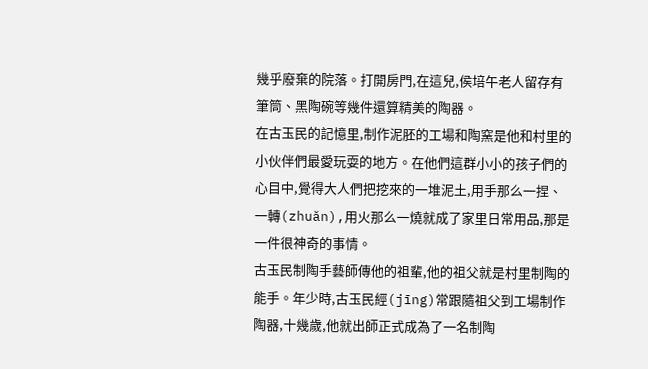幾乎廢棄的院落。打開房門,在這兒,侯培午老人留存有筆筒、黑陶碗等幾件還算精美的陶器。
在古玉民的記憶里,制作泥胚的工場和陶窯是他和村里的小伙伴們最愛玩耍的地方。在他們這群小小的孩子們的心目中,覺得大人們把挖來的一堆泥土,用手那么一捏、一轉(zhuǎn),用火那么一燒就成了家里日常用品,那是一件很神奇的事情。
古玉民制陶手藝師傳他的祖輩,他的祖父就是村里制陶的能手。年少時,古玉民經(jīng)常跟隨祖父到工場制作陶器,十幾歲,他就出師正式成為了一名制陶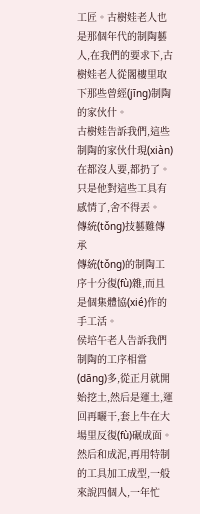工匠。古樹娃老人也是那個年代的制陶藝人,在我們的要求下,古樹娃老人從閣樓里取下那些曾經(jīng)制陶的家伙什。
古樹娃告訴我們,這些制陶的家伙什現(xiàn)在都沒人要,都扔了。只是他對這些工具有感情了,舍不得丟。
傳統(tǒng)技藝難傳承
傳統(tǒng)的制陶工序十分復(fù)雜,而且是個集體協(xié)作的手工活。
侯培午老人告訴我們制陶的工序相當(dāng)多,從正月就開始挖土,然后是運土,運回再曬干,套上牛在大場里反復(fù)碾成面。然后和成泥,再用特制的工具加工成型,一般來說四個人,一年忙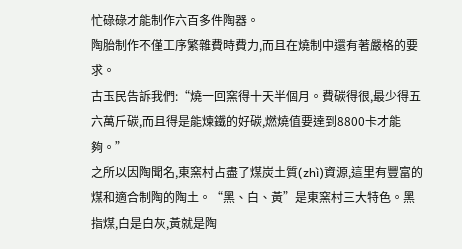忙碌碌才能制作六百多件陶器。
陶胎制作不僅工序繁雜費時費力,而且在燒制中還有著嚴格的要求。
古玉民告訴我們:“燒一回窯得十天半個月。費碳得很,最少得五六萬斤碳,而且得是能煉鐵的好碳,燃燒值要達到8800卡才能夠。”
之所以因陶聞名,東窯村占盡了煤炭土質(zhì)資源,這里有豐富的煤和適合制陶的陶土。“黑、白、黃”是東窯村三大特色。黑指煤,白是白灰,黃就是陶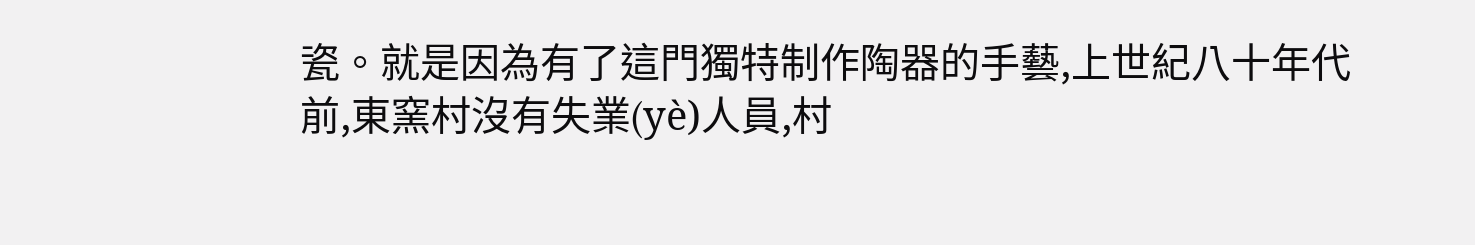瓷。就是因為有了這門獨特制作陶器的手藝,上世紀八十年代前,東窯村沒有失業(yè)人員,村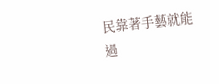民靠著手藝就能過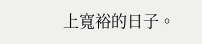上寬裕的日子。